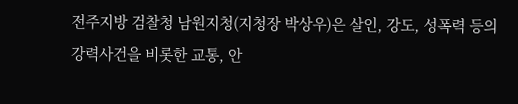전주지방 검찰청 남원지청(지청장 박상우)은 살인, 강도, 성폭력 등의 강력사건을 비롯한 교통, 안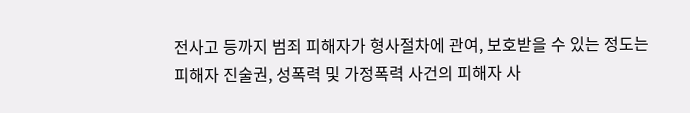전사고 등까지 범죄 피해자가 형사절차에 관여, 보호받을 수 있는 정도는 피해자 진술권, 성폭력 및 가정폭력 사건의 피해자 사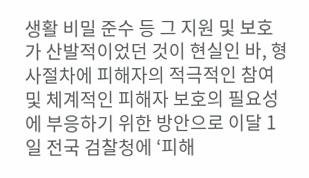생활 비밀 준수 등 그 지원 및 보호가 산발적이었던 것이 현실인 바, 형사절차에 피해자의 적극적인 참여 및 체계적인 피해자 보호의 필요성에 부응하기 위한 방안으로 이달 1일 전국 검찰청에 ‘피해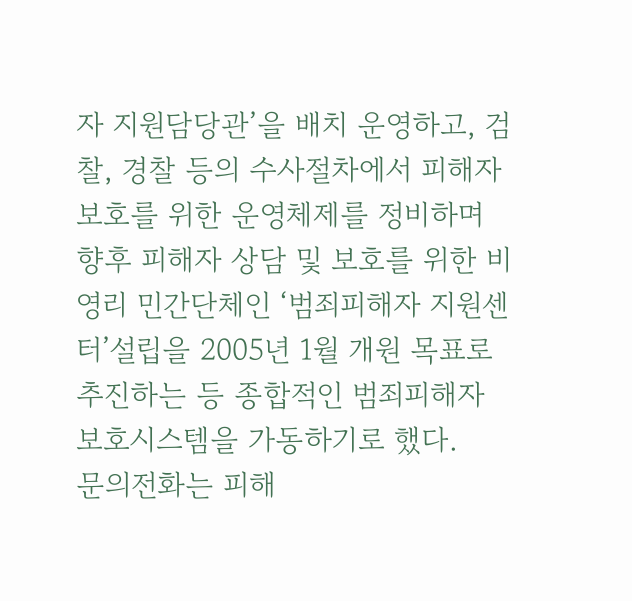자 지원담당관’을 배치 운영하고, 검찰, 경찰 등의 수사절차에서 피해자 보호를 위한 운영체제를 정비하며 향후 피해자 상담 및 보호를 위한 비영리 민간단체인 ‘범죄피해자 지원센터’설립을 2005년 1월 개원 목표로 추진하는 등 종합적인 범죄피해자 보호시스템을 가동하기로 했다.
문의전화는 피해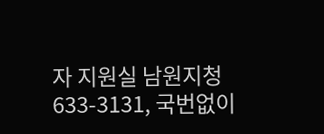자 지원실 남원지청 633-3131, 국번없이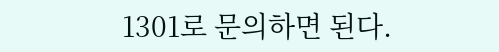1301로 문의하면 된다.